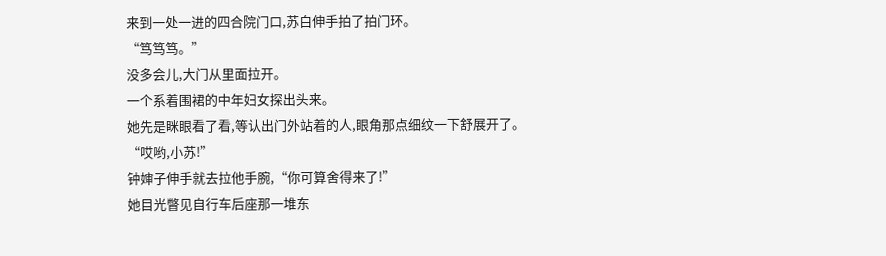来到一处一进的四合院门口,苏白伸手拍了拍门环。
“笃笃笃。”
没多会儿,大门从里面拉开。
一个系着围裙的中年妇女探出头来。
她先是眯眼看了看,等认出门外站着的人,眼角那点细纹一下舒展开了。
“哎哟,小苏!”
钟婶子伸手就去拉他手腕,“你可算舍得来了!”
她目光瞥见自行车后座那一堆东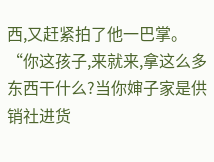西,又赶紧拍了他一巴掌。
“你这孩子,来就来,拿这么多东西干什么?当你婶子家是供销社进货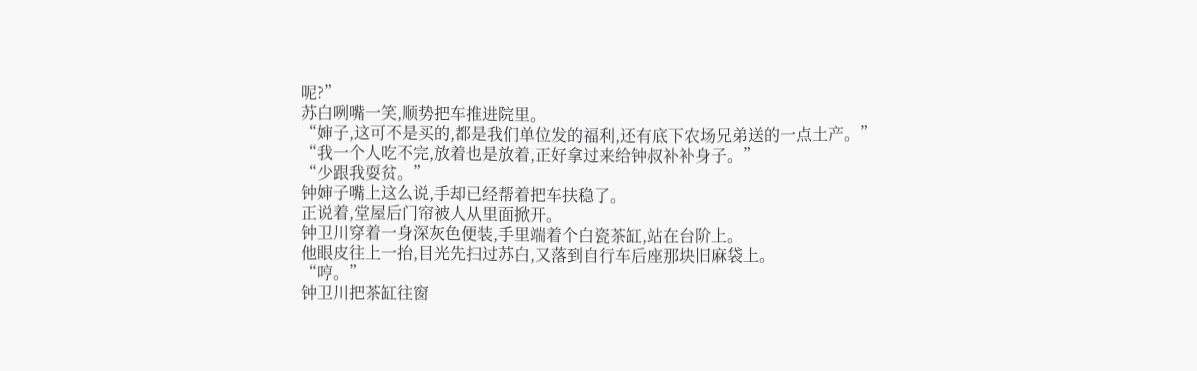呢?”
苏白咧嘴一笑,顺势把车推进院里。
“婶子,这可不是买的,都是我们单位发的福利,还有底下农场兄弟送的一点土产。”
“我一个人吃不完,放着也是放着,正好拿过来给钟叔补补身子。”
“少跟我耍贫。”
钟婶子嘴上这么说,手却已经帮着把车扶稳了。
正说着,堂屋后门帘被人从里面掀开。
钟卫川穿着一身深灰色便装,手里端着个白瓷茶缸,站在台阶上。
他眼皮往上一抬,目光先扫过苏白,又落到自行车后座那块旧麻袋上。
“哼。”
钟卫川把茶缸往窗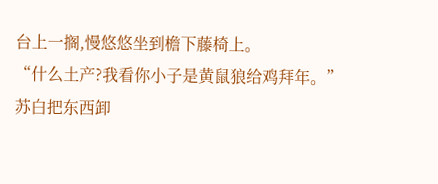台上一搁,慢悠悠坐到檐下藤椅上。
“什么土产?我看你小子是黄鼠狼给鸡拜年。”
苏白把东西卸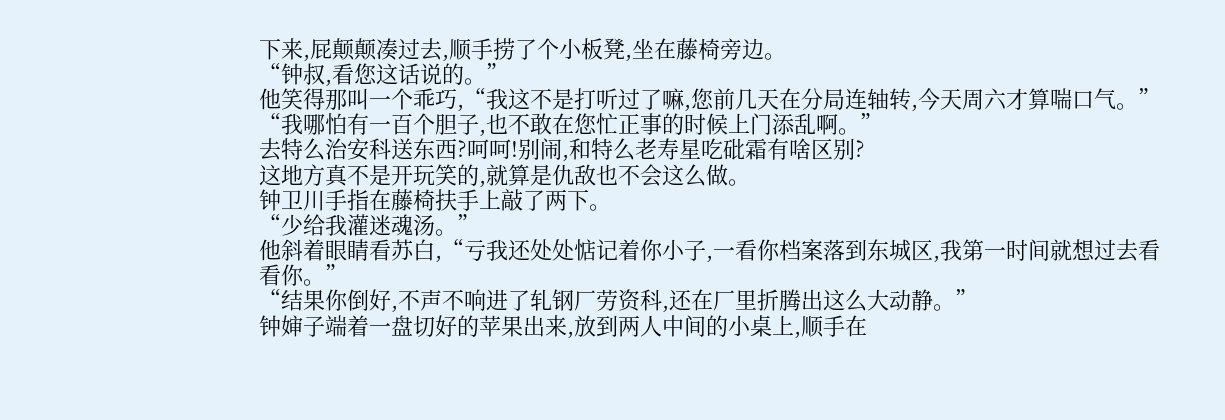下来,屁颠颠凑过去,顺手捞了个小板凳,坐在藤椅旁边。
“钟叔,看您这话说的。”
他笑得那叫一个乖巧,“我这不是打听过了嘛,您前几天在分局连轴转,今天周六才算喘口气。”
“我哪怕有一百个胆子,也不敢在您忙正事的时候上门添乱啊。”
去特么治安科送东西?呵呵!别闹,和特么老寿星吃砒霜有啥区别?
这地方真不是开玩笑的,就算是仇敌也不会这么做。
钟卫川手指在藤椅扶手上敲了两下。
“少给我灌迷魂汤。”
他斜着眼睛看苏白,“亏我还处处惦记着你小子,一看你档案落到东城区,我第一时间就想过去看看你。”
“结果你倒好,不声不响进了轧钢厂劳资科,还在厂里折腾出这么大动静。”
钟婶子端着一盘切好的苹果出来,放到两人中间的小桌上,顺手在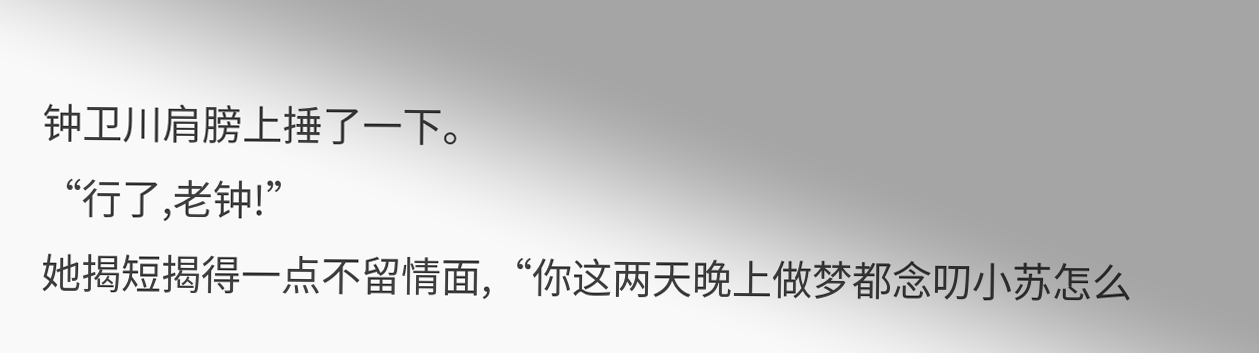钟卫川肩膀上捶了一下。
“行了,老钟!”
她揭短揭得一点不留情面,“你这两天晚上做梦都念叨小苏怎么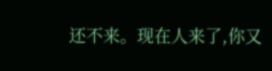还不来。现在人来了,你又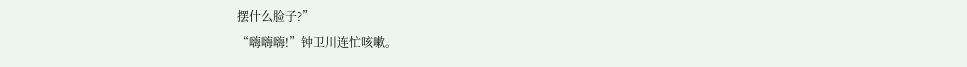摆什么脸子?”
“嗨嗨嗨!”钟卫川连忙咳嗽。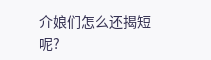介娘们怎么还揭短呢?